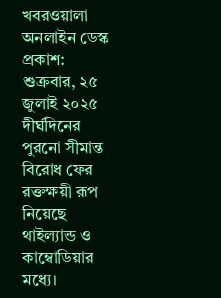খবরওয়ালা অনলাইন ডেস্ক
প্রকাশ: শুক্রবার, ২৫ জুলাই ২০২৫
দীর্ঘদিনের পুরনো সীমান্ত বিরোধ ফের রক্তক্ষয়ী রূপ নিয়েছে থাইল্যান্ড ও কাম্বোডিয়ার মধ্যে।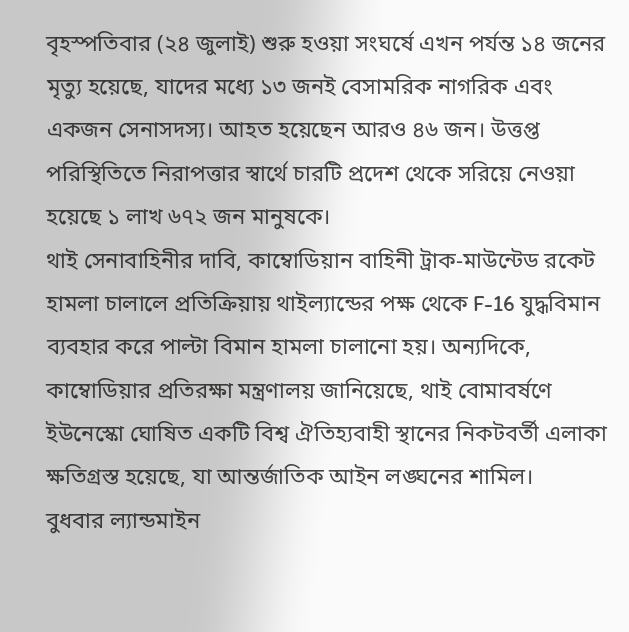বৃহস্পতিবার (২৪ জুলাই) শুরু হওয়া সংঘর্ষে এখন পর্যন্ত ১৪ জনের মৃত্যু হয়েছে, যাদের মধ্যে ১৩ জনই বেসামরিক নাগরিক এবং একজন সেনাসদস্য। আহত হয়েছেন আরও ৪৬ জন। উত্তপ্ত পরিস্থিতিতে নিরাপত্তার স্বার্থে চারটি প্রদেশ থেকে সরিয়ে নেওয়া হয়েছে ১ লাখ ৬৭২ জন মানুষকে।
থাই সেনাবাহিনীর দাবি, কাম্বোডিয়ান বাহিনী ট্রাক-মাউন্টেড রকেট হামলা চালালে প্রতিক্রিয়ায় থাইল্যান্ডের পক্ষ থেকে F-16 যুদ্ধবিমান ব্যবহার করে পাল্টা বিমান হামলা চালানো হয়। অন্যদিকে, কাম্বোডিয়ার প্রতিরক্ষা মন্ত্রণালয় জানিয়েছে, থাই বোমাবর্ষণে ইউনেস্কো ঘোষিত একটি বিশ্ব ঐতিহ্যবাহী স্থানের নিকটবর্তী এলাকা ক্ষতিগ্রস্ত হয়েছে, যা আন্তর্জাতিক আইন লঙ্ঘনের শামিল।
বুধবার ল্যান্ডমাইন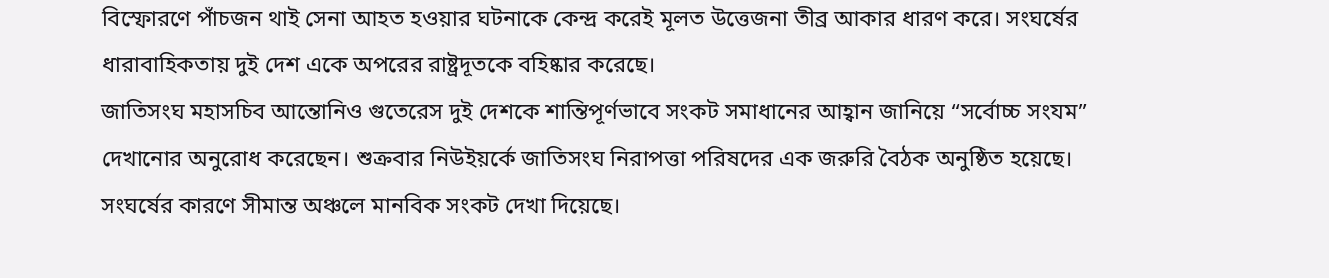বিস্ফোরণে পাঁচজন থাই সেনা আহত হওয়ার ঘটনাকে কেন্দ্র করেই মূলত উত্তেজনা তীব্র আকার ধারণ করে। সংঘর্ষের ধারাবাহিকতায় দুই দেশ একে অপরের রাষ্ট্রদূতকে বহিষ্কার করেছে।
জাতিসংঘ মহাসচিব আন্তোনিও গুতেরেস দুই দেশকে শান্তিপূর্ণভাবে সংকট সমাধানের আহ্বান জানিয়ে “সর্বোচ্চ সংযম” দেখানোর অনুরোধ করেছেন। শুক্রবার নিউইয়র্কে জাতিসংঘ নিরাপত্তা পরিষদের এক জরুরি বৈঠক অনুষ্ঠিত হয়েছে।
সংঘর্ষের কারণে সীমান্ত অঞ্চলে মানবিক সংকট দেখা দিয়েছে।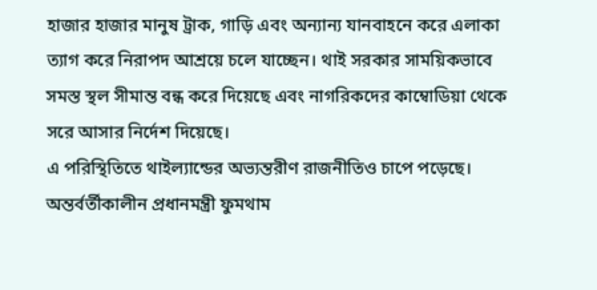হাজার হাজার মানুষ ট্রাক, গাড়ি এবং অন্যান্য যানবাহনে করে এলাকা ত্যাগ করে নিরাপদ আশ্রয়ে চলে যাচ্ছেন। থাই সরকার সাময়িকভাবে সমস্ত স্থল সীমান্ত বন্ধ করে দিয়েছে এবং নাগরিকদের কাম্বোডিয়া থেকে সরে আসার নির্দেশ দিয়েছে।
এ পরিস্থিতিতে থাইল্যান্ডের অভ্যন্তরীণ রাজনীতিও চাপে পড়েছে। অন্তর্বর্তীকালীন প্রধানমন্ত্রী ফুমথাম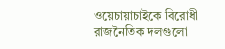ওয়েচায়াচাইকে বিরোধী রাজনৈতিক দলগুলো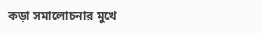কড়া সমালোচনার মুখে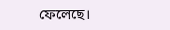ফেলেছে।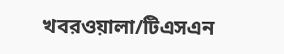খবরওয়ালা/টিএসএন